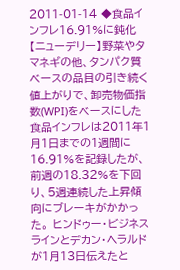2011-01-14 ◆食品インフレ16.91%に鈍化 【ニューデリー】野菜やタマネギの他、タンパク質ベースの品目の引き続く値上がりで、卸売物価指数(WPI)をベースにした食品インフレは2011年1月1日までの1週間に16.91%を記録したが、前週の18.32%を下回り、5週連続した上昇傾向にブレーキがかかった。 ヒンドゥー・ビジネスラインとデカン・ヘラルドが1月13日伝えたと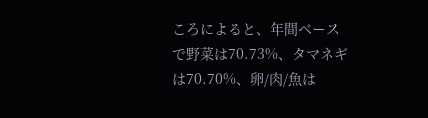ころによると、年間ベースで野菜は70.73%、タマネギは70.70%、卵/肉/魚は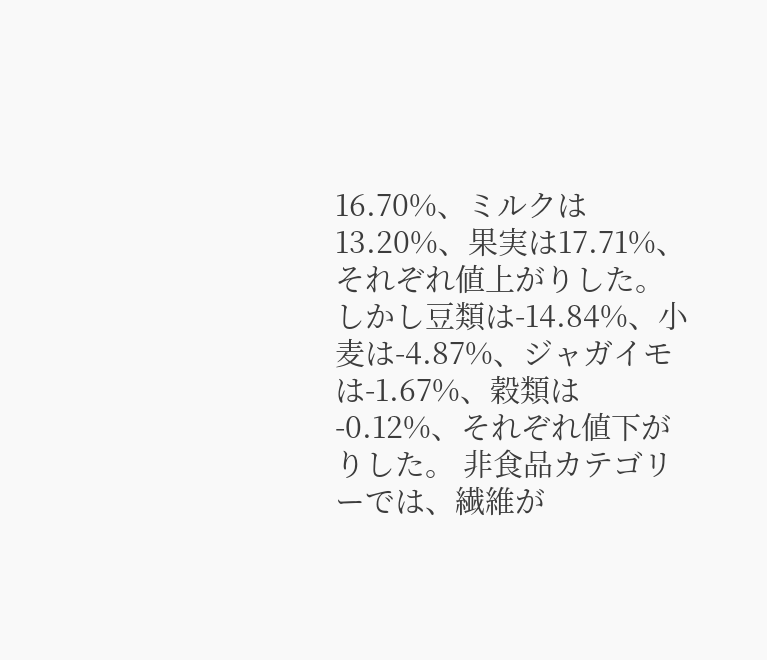16.70%、ミルクは13.20%、果実は17.71%、それぞれ値上がりした。しかし豆類は-14.84%、小麦は-4.87%、ジャガイモは-1.67%、穀類は-0.12%、それぞれ値下がりした。 非食品カテゴリーでは、繊維が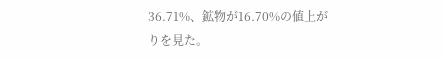36.71%、鉱物が16.70%の値上がりを見た。